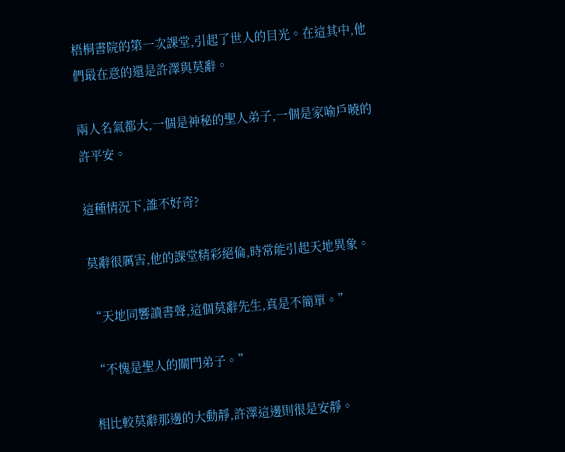梧桐書院的第一次課堂,引起了世人的目光。在這其中,他們最在意的還是許澤與莫辭。

兩人名氣都大,一個是神秘的聖人弟子,一個是家喻戶曉的許平安。

這種情況下,誰不好奇?

莫辭很厲害,他的課堂精彩絕倫,時常能引起天地異象。

“天地同響讀書聲,這個莫辭先生,真是不簡單。”

“不愧是聖人的關門弟子。”

相比較莫辭那邊的大動靜,許澤這邊則很是安靜。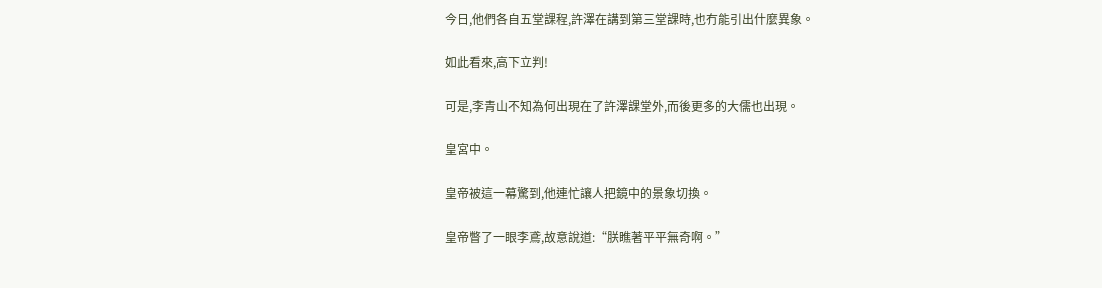今日,他們各自五堂課程,許澤在講到第三堂課時,也冇能引出什麼異象。

如此看來,高下立判!

可是,李青山不知為何出現在了許澤課堂外,而後更多的大儒也出現。

皇宮中。

皇帝被這一幕驚到,他連忙讓人把鏡中的景象切換。

皇帝瞥了一眼李鳶,故意說道:“朕瞧著平平無奇啊。”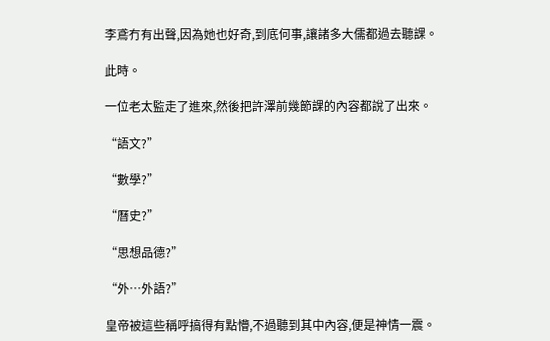李鳶冇有出聲,因為她也好奇,到底何事,讓諸多大儒都過去聽課。

此時。

一位老太監走了進來,然後把許澤前幾節課的內容都說了出來。

“語文?”

“數學?”

“曆史?”

“思想品德?”

“外…外語?”

皇帝被這些稱呼搞得有點懵,不過聽到其中內容,便是神情一震。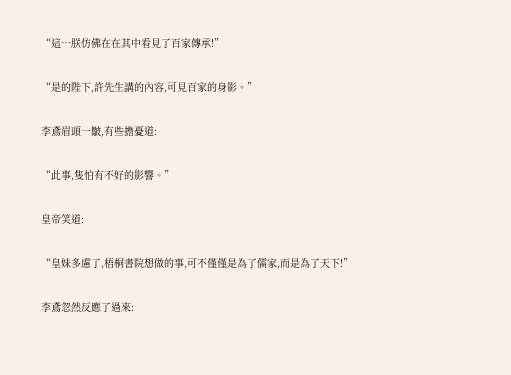“這…朕仿佛在在其中看見了百家傳承!”

“是的陛下,許先生講的內容,可見百家的身影。”

李鳶眉頭一皺,有些擔憂道:

“此事,隻怕有不好的影響。”

皇帝笑道:

“皇妹多慮了,梧桐書院想做的事,可不僅僅是為了儒家,而是為了天下!”

李鳶忽然反應了過來: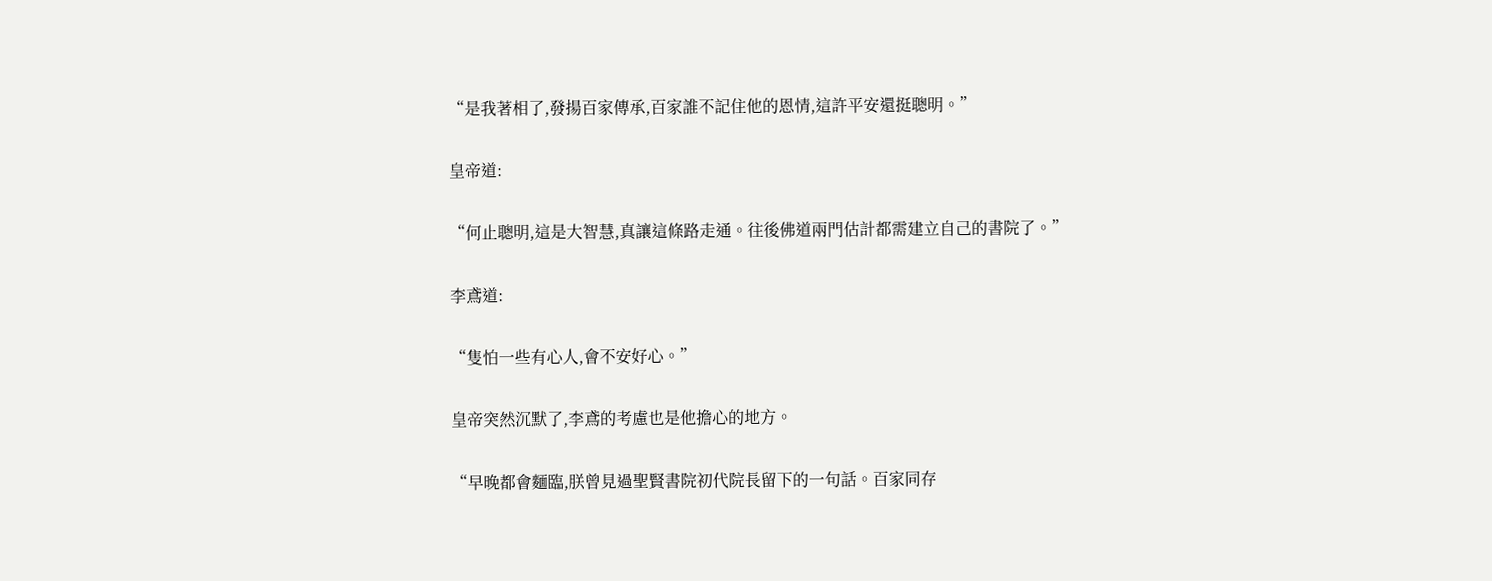“是我著相了,發揚百家傳承,百家誰不記住他的恩情,這許平安還挺聰明。”

皇帝道:

“何止聰明,這是大智慧,真讓這條路走通。往後佛道兩門估計都需建立自己的書院了。”

李鳶道:

“隻怕一些有心人,會不安好心。”

皇帝突然沉默了,李鳶的考慮也是他擔心的地方。

“早晚都會麵臨,朕曾見過聖賢書院初代院長留下的一句話。百家同存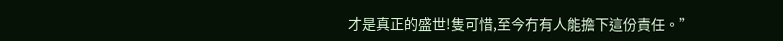才是真正的盛世!隻可惜,至今冇有人能擔下這份責任。”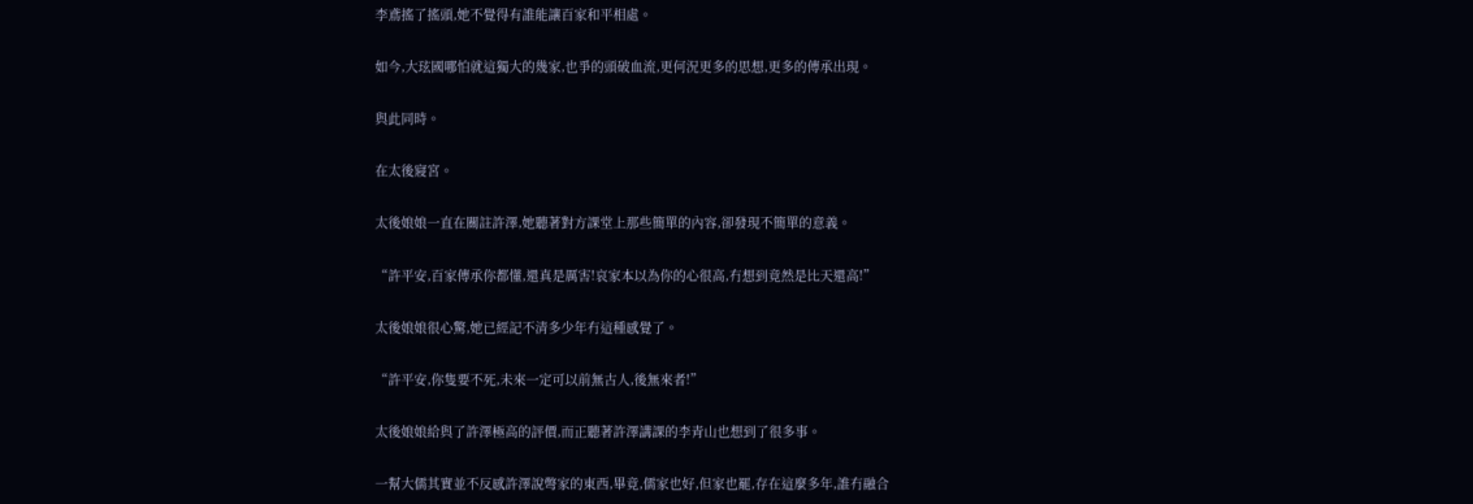李鳶搖了搖頭,她不覺得有誰能讓百家和平相處。

如今,大玹國哪怕就這獨大的幾家,也爭的頭破血流,更何況更多的思想,更多的傳承出現。

與此同時。

在太後寢宮。

太後娘娘一直在關註許澤,她聽著對方課堂上那些簡單的內容,卻發現不簡單的意義。

“許平安,百家傳承你都懂,還真是厲害!哀家本以為你的心很高,冇想到竟然是比天還高!”

太後娘娘很心驚,她已經記不清多少年冇這種感覺了。

“許平安,你隻要不死,未來一定可以前無古人,後無來者!”

太後娘娘給與了許澤極高的評價,而正聽著許澤講課的李青山也想到了很多事。

一幫大儒其實並不反感許澤說彆家的東西,畢竟,儒家也好,但家也罷,存在這麼多年,誰冇融合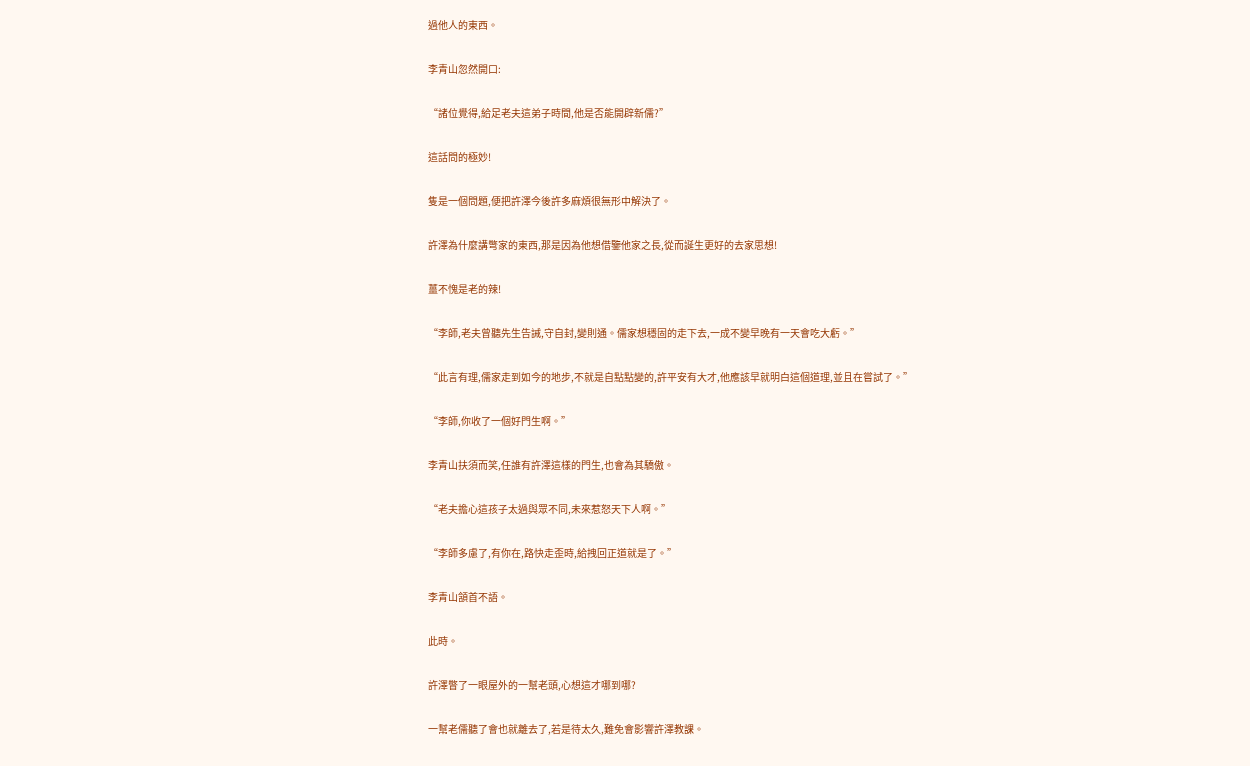過他人的東西。

李青山忽然開口:

“諸位覺得,給足老夫這弟子時間,他是否能開辟新儒?”

這話問的極妙!

隻是一個問題,便把許澤今後許多麻煩很無形中解決了。

許澤為什麼講彆家的東西,那是因為他想借鑒他家之長,從而誕生更好的去家思想!

薑不愧是老的辣!

“李師,老夫曾聽先生告誡,守自封,變則通。儒家想穩固的走下去,一成不變早晚有一天會吃大虧。”

“此言有理,儒家走到如今的地步,不就是自點點變的,許平安有大才,他應該早就明白這個道理,並且在嘗試了。”

“李師,你收了一個好門生啊。”

李青山扶須而笑,任誰有許澤這樣的門生,也會為其驕傲。

“老夫擔心這孩子太過與眾不同,未來惹怒天下人啊。”

“李師多慮了,有你在,路快走歪時,給拽回正道就是了。”

李青山頷首不語。

此時。

許澤瞥了一眼屋外的一幫老頭,心想這才哪到哪?

一幫老儒聽了會也就離去了,若是待太久,難免會影響許澤教課。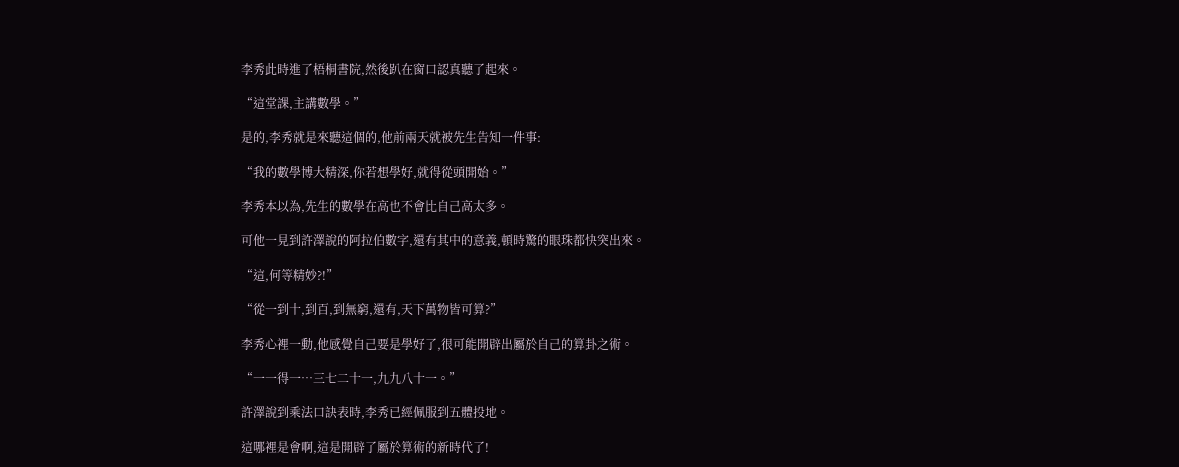李秀此時進了梧桐書院,然後趴在窗口認真聽了起來。

“這堂課,主講數學。”

是的,李秀就是來聽這個的,他前兩天就被先生告知一件事:

“我的數學博大精深,你若想學好,就得從頭開始。”

李秀本以為,先生的數學在高也不會比自己高太多。

可他一見到許澤說的阿拉伯數字,還有其中的意義,頓時驚的眼珠都快突出來。

“這,何等精妙?!”

“從一到十,到百,到無窮,還有,天下萬物皆可算?”

李秀心裡一動,他感覺自己要是學好了,很可能開辟出屬於自己的算卦之術。

“一一得一…三七二十一,九九八十一。”

許澤說到乘法口訣表時,李秀已經佩服到五體投地。

這哪裡是會啊,這是開辟了屬於算術的新時代了!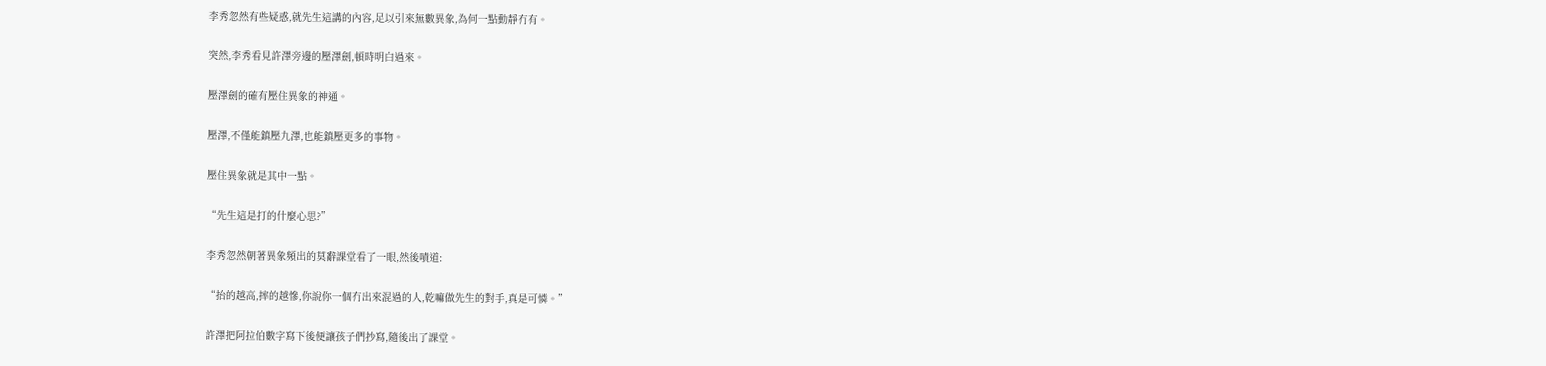李秀忽然有些疑惑,就先生這講的內容,足以引來無數異象,為何一點動靜冇有。

突然,李秀看見許澤旁邊的壓澤劍,頓時明白過來。

壓澤劍的確有壓住異象的神通。

壓澤,不僅能鎮壓九澤,也能鎮壓更多的事物。

壓住異象就是其中一點。

“先生這是打的什麼心思?”

李秀忽然朝著異象頻出的莫辭課堂看了一眼,然後嘖道:

“抬的越高,摔的越慘,你說你一個冇出來混過的人,乾嘛做先生的對手,真是可憐。”

許澤把阿拉伯數字寫下後便讓孩子們抄寫,隨後出了課堂。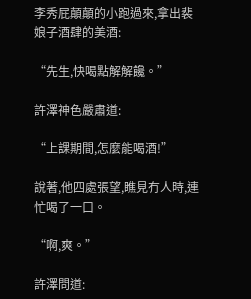李秀屁顛顛的小跑過來,拿出裴娘子酒肆的美酒:

“先生,快喝點解解饞。”

許澤神色嚴肅道:

“上課期間,怎麼能喝酒!”

說著,他四處張望,瞧見冇人時,連忙喝了一口。

“啊,爽。”

許澤問道: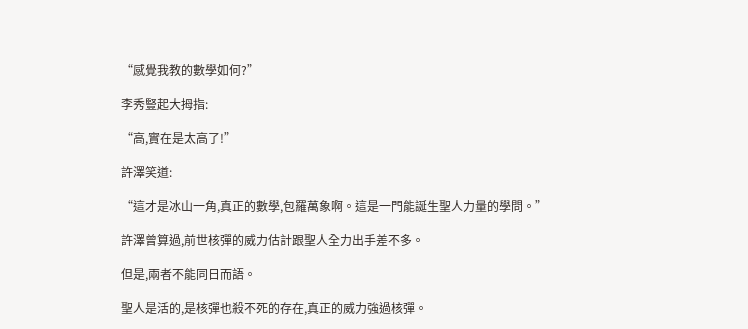“感覺我教的數學如何?”

李秀豎起大拇指:

“高,實在是太高了!”

許澤笑道:

“這才是冰山一角,真正的數學,包羅萬象啊。這是一門能誕生聖人力量的學問。”

許澤曾算過,前世核彈的威力估計跟聖人全力出手差不多。

但是,兩者不能同日而語。

聖人是活的,是核彈也殺不死的存在,真正的威力強過核彈。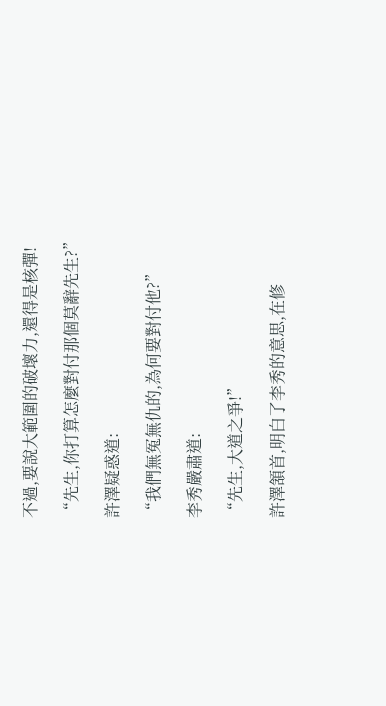不過,要說大範圍的破壞力,還得是核彈!

“先生,你打算怎麼對付那個莫辭先生?”

許澤疑惑道:

“我們無冤無仇的,為何要對付他?”

李秀嚴肅道:

“先生,大道之爭!”

許澤頷首,明白了李秀的意思,在修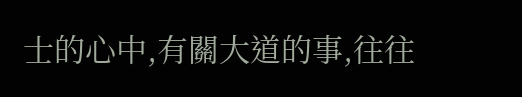士的心中,有關大道的事,往往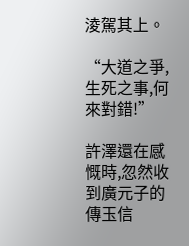淩駕其上。

“大道之爭,生死之事,何來對錯!”

許澤還在感慨時,忽然收到廣元子的傳玉信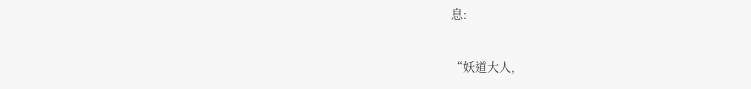息:

“妖道大人,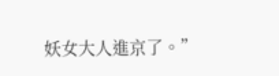妖女大人進京了。”